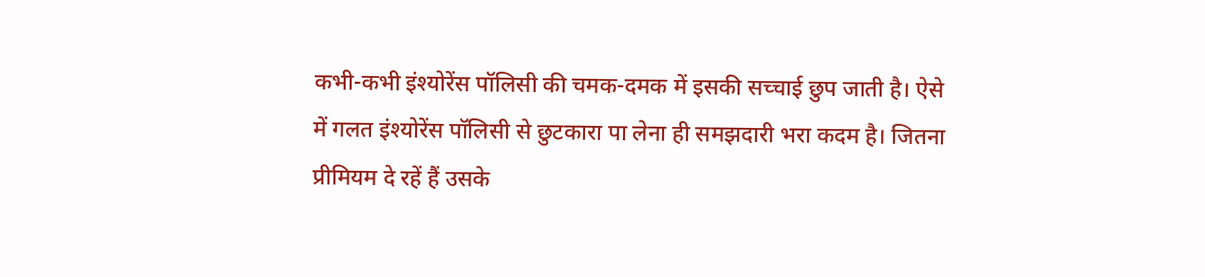कभी-कभी इंश्योरेंस पॉलिसी की चमक-दमक में इसकी सच्चाई छुप जाती है। ऐसे में गलत इंश्योरेंस पॉलिसी से छुटकारा पा लेना ही समझदारी भरा कदम है। जितना प्रीमियम दे रहें हैं उसके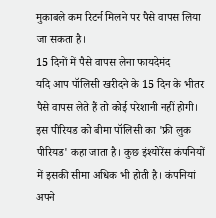मुकाबले कम रिटर्न मिलने पर पैसे वापस लिया जा सकता है।
15 दिनों में पैसे वापस लेना फायदेमंद
यदि आप पॉलिसी खरीदने के 15 दिन के भीतर पैसे वापस लेते हैं तो कोई परेशानी नहीं होगी। इस पीरियड को बीमा पॉलिसी का 'फ्री लुक पीरियड' कहा जाता है। कुछ इंश्योरेंस कंपनियों में इसकी सीमा अधिक भी होती है। कंपनियां अपने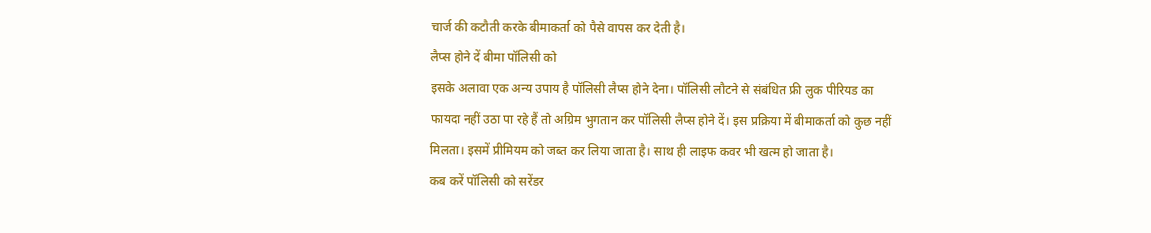चार्ज की कटौती करके बीमाकर्ता को पैसे वापस कर देती है।
लैप्स होने दें बीमा पॉलिसी को
इसके अलावा एक अन्य उपाय है पॉलिसी लैप्स होने देना। पॉलिसी लौटने से संबंधित फ्री लुक पीरियड का फायदा नहीं उठा पा रहे हैं तो अग्रिम भुगतान कर पॉलिसी लैप्स होने दें। इस प्रक्रिया में बीमाकर्ता को कुछ नहीं मिलता। इसमें प्रीमियम को जब्त कर लिया जाता है। साथ ही लाइफ कवर भी खत्म हो जाता है।
कब करें पॉलिसी को सरेंडर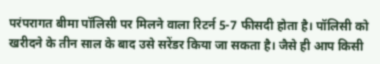परंपरागत बीमा पॉलिसी पर मिलने वाला रिटर्न 5-7 फीसदी होता है। पॉलिसी को खरीदने के तीन साल के बाद उसे सरेंडर किया जा सकता है। जैसे ही आप किसी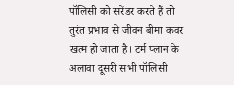पॉलिसी को सरेंडर करते हैं तो तुरंत प्रभाव से जीवन बीमा कवर खत्म हो जाता है। टर्म प्लान के अलावा दूसरी सभी पॉलिसी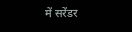में सरेंडर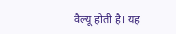वैल्यू होती है। यह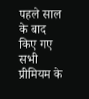पहले साल के बाद किए गए सभी प्रीमियम के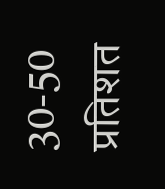30-50 प्रतिशत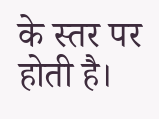के स्तर पर होती है।